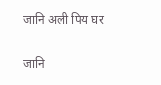जानि अली पिय घर

जानि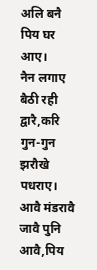अलि बनै पिय घर आए।
नैन लगाए बैठी रही द्वारै,करि गुन-गुन झरौखे पधराए।
आवै मंडरावै जावै पुनि आवै,पिय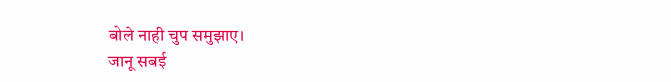बोले नाही चुप समुझाए।
जानू सबई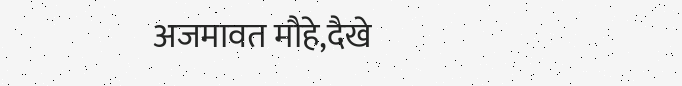अजमावत मौहे,दैखे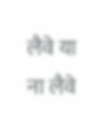लैवे या ना लैवे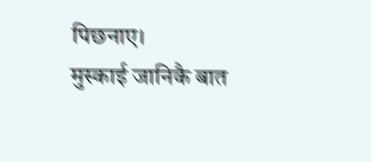पिछनाए।
मुस्काई जानिकै बात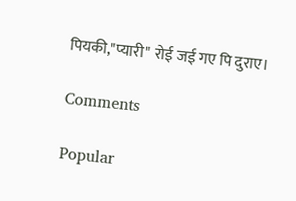पियकी,"प्यारी" रोई जई गए पि दुराए।

Comments

Popular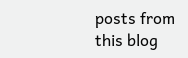posts from this blog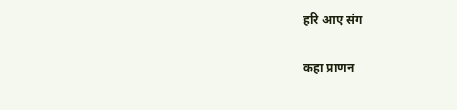हरि आए संग

कहा प्राणन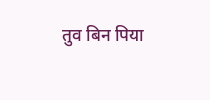तुव बिन पिया